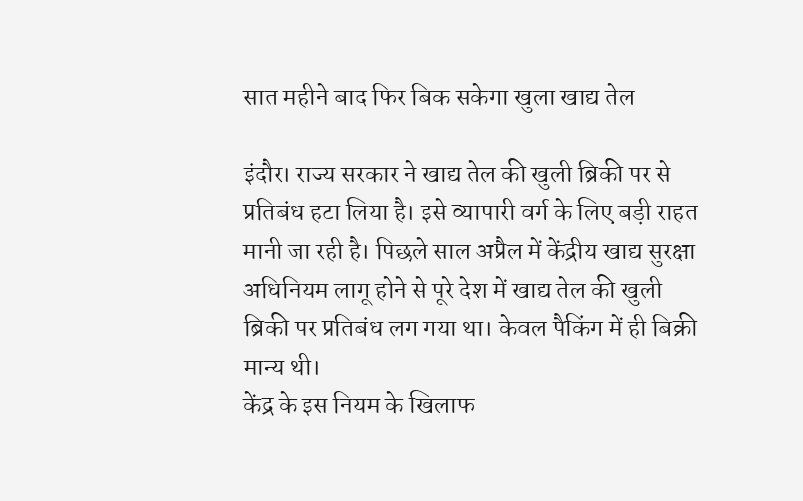सात महीने बाद फिर बिक सकेगा खुला खाद्य तेल

इंदौर। राज्य सरकार ने खाद्य तेल की खुली ब्रिकी पर से प्रतिबंध हटा लिया है। इसे व्यापारी वर्ग के लिए बड़ी राहत मानी जा रही है। पिछले साल अप्रैल में केंद्रीय खाद्य सुरक्षा अधिनियम लागू होने से पूरे देश में खाद्य तेल की खुली ब्रिकी पर प्रतिबंध लग गया था। केवल पैकिंग में ही बिक्री मान्य थी।
केंद्र के इस नियम के खिलाफ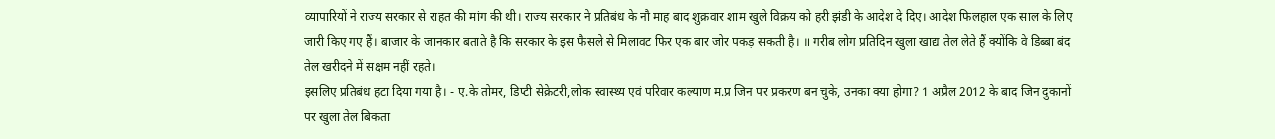व्यापारियों ने राज्य सरकार से राहत की मांग की थी। राज्य सरकार ने प्रतिबंध के नौ माह बाद शुक्रवार शाम खुले विक्रय को हरी झंडी के आदेश दे दिए। आदेश फिलहाल एक साल के लिए जारी किए गए हैं। बाजार के जानकार बताते है कि सरकार के इस फैसले से मिलावट फिर एक बार जोर पकड़ सकती है। ॥ गरीब लोग प्रतिदिन खुला खाद्य तेल लेते हैं क्योंकि वे डिब्बा बंद तेल खरीदने में सक्षम नहीं रहते।
इसलिए प्रतिबंध हटा दिया गया है। - ए.के तोमर, डिप्टी सेक्रेटरी,लोक स्वास्थ्य एवं परिवार कल्याण म.प्र जिन पर प्रकरण बन चुके, उनका क्या होगा? 1 अप्रैल 2012 के बाद जिन दुकानों पर खुला तेल बिकता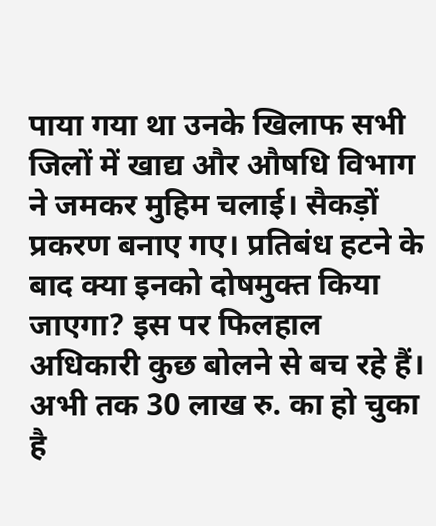पाया गया था उनके खिलाफ सभी जिलों में खाद्य और औषधि विभाग ने जमकर मुहिम चलाई। सैकड़ों प्रकरण बनाए गए। प्रतिबंध हटने के बाद क्या इनको दोषमुक्त किया जाएगा? इस पर फिलहाल अधिकारी कुछ बोलने से बच रहे हैं।
अभी तक 30 लाख रु. का हो चुका है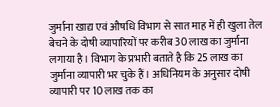जुर्माना खाद्य एवं औषधि विभाग से सात माह में ही खुला तेल बेचने के दोषी व्यापारियों पर करीब 30 लाख का जुर्माना लगाया है। विभाग के प्रभारी बताते है कि 25 लाख का जुर्माना व्यापारी भर चुके हैं। अधिनियम के अनुसार दोषी व्यापारी पर 10 लाख तक का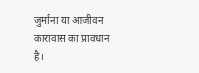जुर्माना या आजीवन कारावास का प्रावधान है।